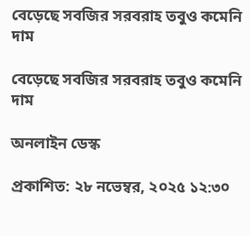বেড়েছে সবজির সরবরাহ তবুও কমেনি দাম

বেড়েছে সবজির সরবরাহ তবুও কমেনি দাম

অনলাইন ডেস্ক

প্রকাশিত: ২৮ নভেম্বর, ২০২৫ ১২:৩০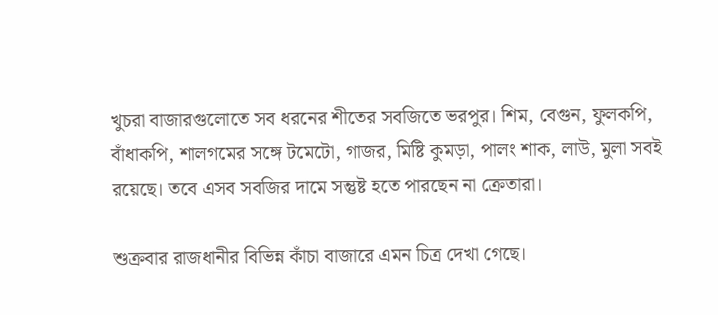খুচরা বাজারগুলোতে সব ধরনের শীতের সবজিতে ভরপুর। শিম, বেগুন, ফুলকপি, বাঁধাকপি, শালগমের সঙ্গে টমেটো, গাজর, মিষ্টি কুমড়া, পালং শাক, লাউ, মুলা সবই রয়েছে। তবে এসব সবজির দামে সন্তুষ্ট হতে পারছেন না ক্রেতারা।

শুক্রবার রাজধানীর বিভিন্ন কাঁচা বাজারে এমন চিত্র দেখা গেছে।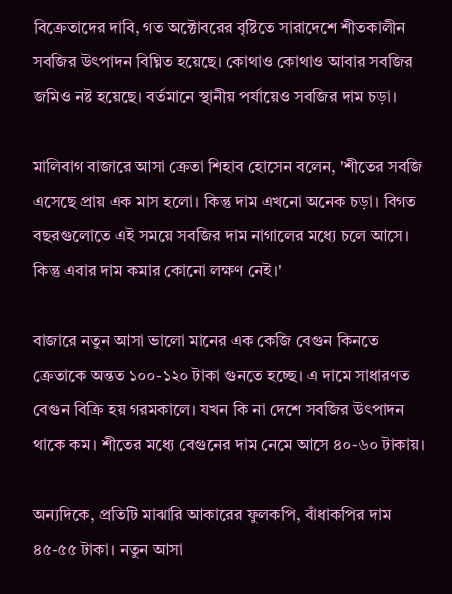বিক্রেতাদের দাবি, গত অক্টোবরের বৃষ্টিতে সারাদেশে শীতকালীন সবজির উৎপাদন বিঘ্নিত হয়েছে। কোথাও কোথাও আবার সবজির জমিও নষ্ট হয়েছে। বর্তমানে স্থানীয় পর্যায়েও সবজির দাম চড়া।

মালিবাগ বাজারে আসা ক্রেতা শিহাব হোসেন বলেন, 'শীতের সবজি এসেছে প্রায় এক মাস হলো। কিন্তু দাম এখনো অনেক চড়া। বিগত বছরগুলোতে এই সময়ে সবজির দাম নাগালের মধ্যে চলে আসে। কিন্তু এবার দাম কমার কোনো লক্ষণ নেই।'

বাজারে নতুন আসা ভালো মানের এক কেজি বেগুন কিনতে ক্রেতাকে অন্তত ১০০-১২০ টাকা গুনতে হচ্ছে। এ দামে সাধারণত বেগুন বিক্রি হয় গরমকালে। যখন কি না দেশে সবজির উৎপাদন থাকে কম। শীতের মধ্যে বেগুনের দাম নেমে আসে ৪০-৬০ টাকায়।

অন্যদিকে, প্রতিটি মাঝারি আকারের ফুলকপি, বাঁধাকপির দাম ৪৫-৫৫ টাকা। নতুন আসা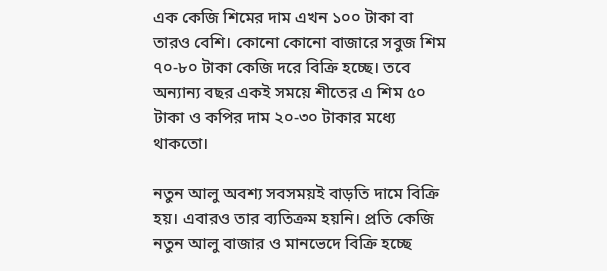এক কেজি শিমের দাম এখন ১০০ টাকা বা তারও বেশি। কোনো কোনো বাজারে সবুজ শিম ৭০-৮০ টাকা কেজি দরে বিক্রি হচ্ছে। তবে অন্যান্য বছর একই সময়ে শীতের এ শিম ৫০ টাকা ও কপির দাম ২০-৩০ টাকার মধ্যে থাকতো।

নতুন আলু অবশ্য সবসময়ই বাড়তি দামে বিক্রি হয়। এবারও তার ব্যতিক্রম হয়নি। প্রতি কেজি নতুন আলু বাজার ও মানভেদে বিক্রি হচ্ছে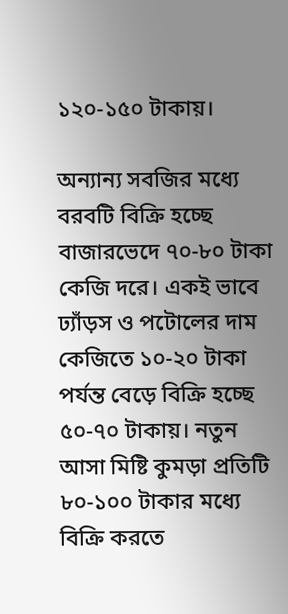১২০-১৫০ টাকায়।

অন্যান্য সবজির মধ্যে বরবটি বিক্রি হচ্ছে বাজারভেদে ৭০-৮০ টাকা কেজি দরে। একই ভাবে ঢ্যাঁড়স ও পটোলের দাম কেজিতে ১০-২০ টাকা পর্যন্ত বেড়ে বিক্রি হচ্ছে ৫০-৭০ টাকায়। নতুন আসা মিষ্টি কুমড়া প্রতিটি ৮০-১০০ টাকার মধ্যে বিক্রি করতে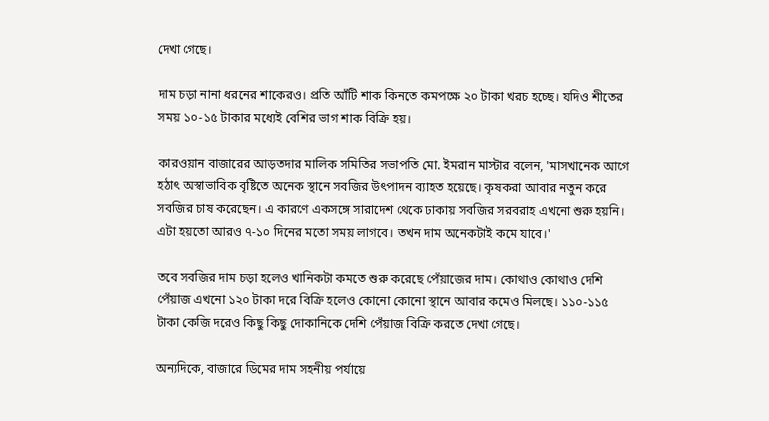দেখা গেছে।

দাম চড়া নানা ধরনের শাকেরও। প্রতি আঁটি শাক কিনতে কমপক্ষে ২০ টাকা খরচ হচ্ছে। যদিও শীতের সময় ১০-১৫ টাকার মধ্যেই বেশির ভাগ শাক বিক্রি হয়।

কারওয়ান বাজারের আড়তদার মালিক সমিতির সভাপতি মো. ইমরান মাস্টার বলেন, 'মাসখানেক আগে হঠাৎ অস্বাভাবিক বৃষ্টিতে অনেক স্থানে সবজির উৎপাদন ব্যাহত হয়েছে। কৃষকরা আবার নতুন করে সবজির চাষ করেছেন। এ কারণে একসঙ্গে সারাদেশ থেকে ঢাকায় সবজির সরবরাহ এখনো শুরু হয়নি। এটা হয়তো আরও ৭-১০ দিনের মতো সময় লাগবে। তখন দাম অনেকটাই কমে যাবে।'

তবে সবজির দাম চড়া হলেও খানিকটা কমতে শুরু করেছে পেঁয়াজের দাম। কোথাও কোথাও দেশি পেঁয়াজ এখনো ১২০ টাকা দরে বিক্রি হলেও কোনো কোনো স্থানে আবার কমেও মিলছে। ১১০-১১৫ টাকা কেজি দরেও কিছু কিছু দোকানিকে দেশি পেঁয়াজ বিক্রি করতে দেখা গেছে।

অন্যদিকে, বাজারে ডিমের দাম সহনীয় পর্যায়ে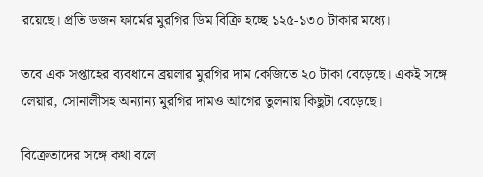রয়েছে। প্রতি ডজন ফার্মের মুরগির ডিম বিক্রি হচ্ছে ১২৫-১৩০ টাকার মধ্যে।

তবে এক সপ্তাহের ব্যবধানে ব্রয়লার মুরগির দাম কেজিতে ২০ টাকা বেড়েছে। একই সঙ্গে লেয়ার, সোনালীসহ অন্যান্য মুরগির দামও আগের তুলনায় কিছুটা বেড়েছে।

বিক্রেতাদের সঙ্গে কথা বলে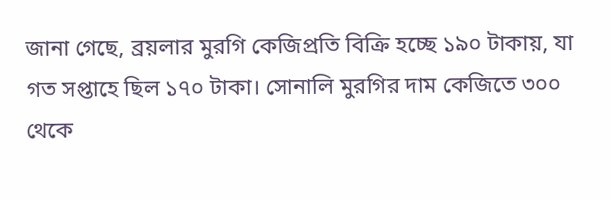জানা গেছে, ব্রয়লার মুরগি কেজিপ্রতি বিক্রি হচ্ছে ১৯০ টাকায়, যা গত সপ্তাহে ছিল ১৭০ টাকা। সোনালি মুরগির দাম কেজিতে ৩০০ থেকে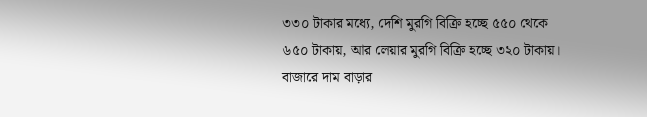৩৩০ টাকার মধ্যে, দেশি মুরগি বিক্রি হচ্ছে ৫৫০ থেকে ৬৫০ টাকায়, আর লেয়ার মুরগি বিক্রি হচ্ছে ৩২০ টাকায়। বাজারে দাম বাড়ার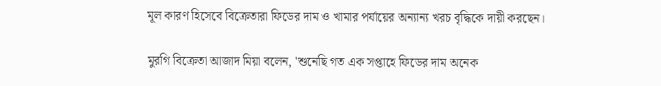মূল কারণ হিসেবে বিক্রেতারা ফিডের দাম ও খামার পর্যায়ের অন্যান্য খরচ বৃদ্ধিকে দায়ী করছেন।

মুরগি বিক্রেতা আজাদ মিয়া বলেন, 'শুনেছি গত এক সপ্তাহে ফিডের দাম অনেক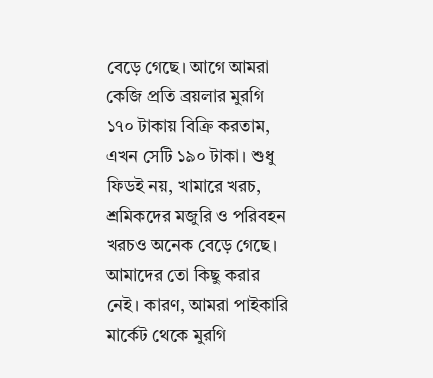বেড়ে গেছে। আগে আমরা কেজি প্রতি ব্রয়লার মুরগি ১৭০ টাকায় বিক্রি করতাম, এখন সেটি ১৯০ টাকা। শুধু ফিডই নয়, খামারে খরচ, শ্রমিকদের মজুরি ও পরিবহন খরচও অনেক বেড়ে গেছে। আমাদের তো কিছু করার নেই। কারণ, আমরা পাইকারি মার্কেট থেকে মুরগি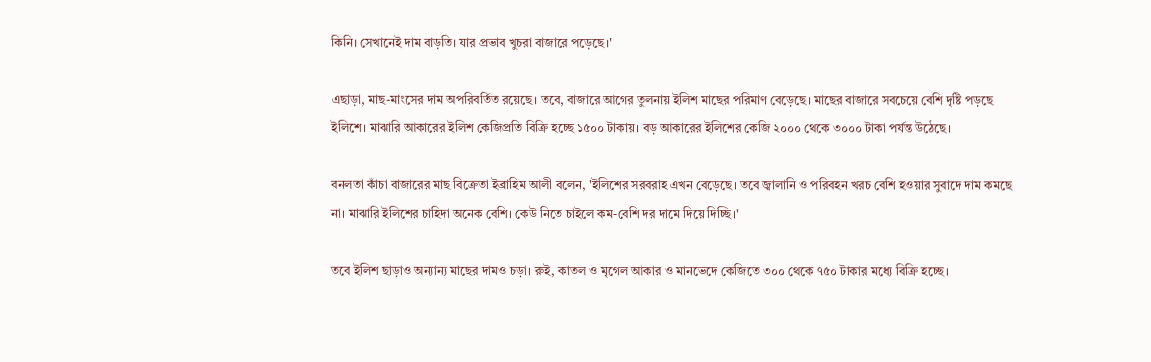কিনি। সেখানেই দাম বাড়তি। যার প্রভাব খুচরা বাজারে পড়েছে।'

এছাড়া, মাছ-মাংসের দাম অপরিবর্তিত রয়েছে। তবে, বাজারে আগের তুলনায় ইলিশ মাছের পরিমাণ বেড়েছে। মাছের বাজারে সবচেয়ে বেশি দৃষ্টি পড়ছে ইলিশে। মাঝারি আকারের ইলিশ কেজিপ্রতি বিক্রি হচ্ছে ১৫০০ টাকায়। বড় আকারের ইলিশের কেজি ২০০০ থেকে ৩০০০ টাকা পর্যন্ত উঠেছে।

বনলতা কাঁচা বাজারের মাছ বিক্রেতা ইব্রাহিম আলী বলেন, 'ইলিশের সরবরাহ এখন বেড়েছে। তবে জ্বালানি ও পরিবহন খরচ বেশি হওয়ার সুবাদে দাম কমছে না। মাঝারি ইলিশের চাহিদা অনেক বেশি। কেউ নিতে চাইলে কম-বেশি দর দামে দিয়ে দিচ্ছি।'

তবে ইলিশ ছাড়াও অন্যান্য মাছের দামও চড়া। রুই, কাতল ও মৃগেল আকার ও মানভেদে কেজিতে ৩০০ থেকে ৭৫০ টাকার মধ্যে বিক্রি হচ্ছে।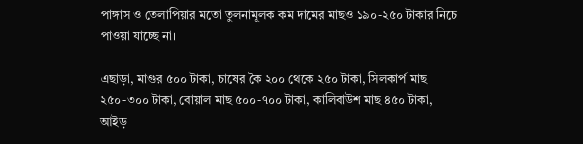পাঙ্গাস ও তেলাপিয়ার মতো তুলনামূলক কম দামের মাছও ১৯০-২৫০ টাকার নিচে পাওয়া যাচ্ছে না।

এছাড়া, মাগুর ৫০০ টাকা, চাষের কৈ ২০০ থেকে ২৫০ টাকা, সিলকার্প মাছ ২৫০-৩০০ টাকা, বোয়াল মাছ ৫০০-৭০০ টাকা, কালিবাউশ মাছ ৪৫০ টাকা, আইড়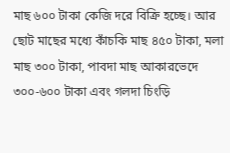মাছ ৬০০ টাকা কেজি দরে বিক্রি হচ্ছে। আর ছোট মাছের মধ্যে কাঁচকি মাছ ৪৫০ টাকা, মলা মাছ ৩০০ টাকা, পাবদা মাছ আকারভেদে ৩০০-৬০০ টাকা এবং গলদা চিংড়ি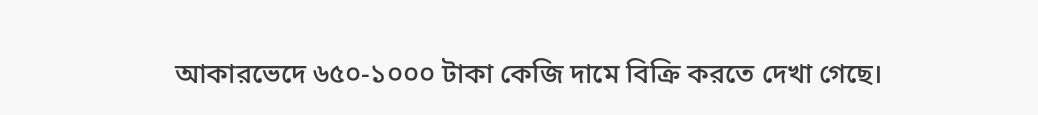আকারভেদে ৬৫০-১০০০ টাকা কেজি দামে বিক্রি করতে দেখা গেছে।